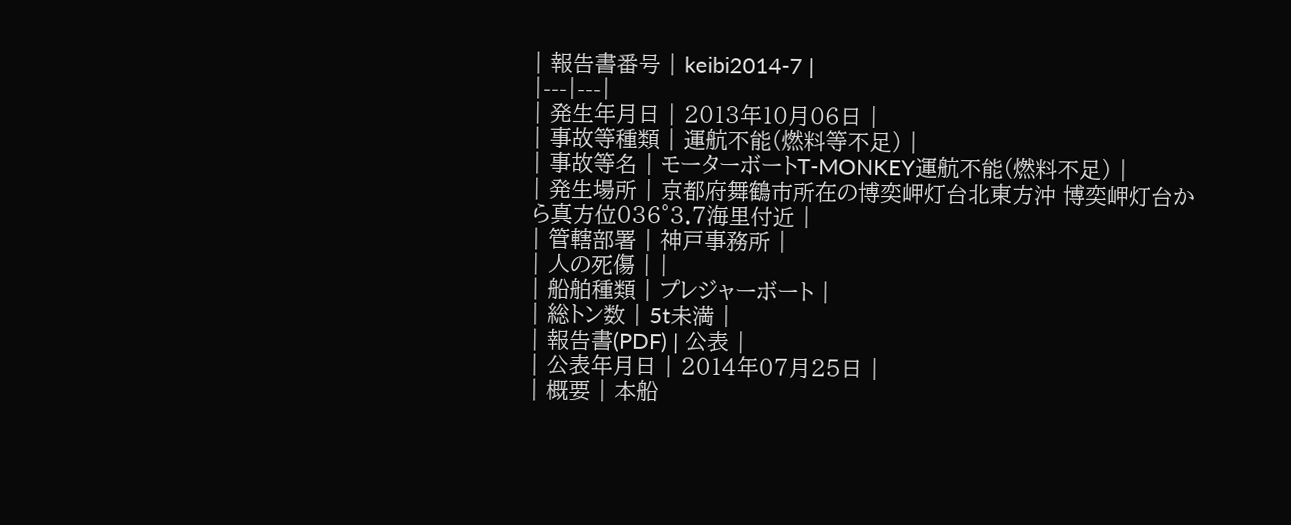| 報告書番号 | keibi2014-7 |
|---|---|
| 発生年月日 | 2013年10月06日 |
| 事故等種類 | 運航不能(燃料等不足) |
| 事故等名 | モーターボートT-MONKEY運航不能(燃料不足) |
| 発生場所 | 京都府舞鶴市所在の博奕岬灯台北東方沖 博奕岬灯台から真方位036°3.7海里付近 |
| 管轄部署 | 神戸事務所 |
| 人の死傷 | |
| 船舶種類 | プレジャーボート |
| 総トン数 | 5t未満 |
| 報告書(PDF) | 公表 |
| 公表年月日 | 2014年07月25日 |
| 概要 | 本船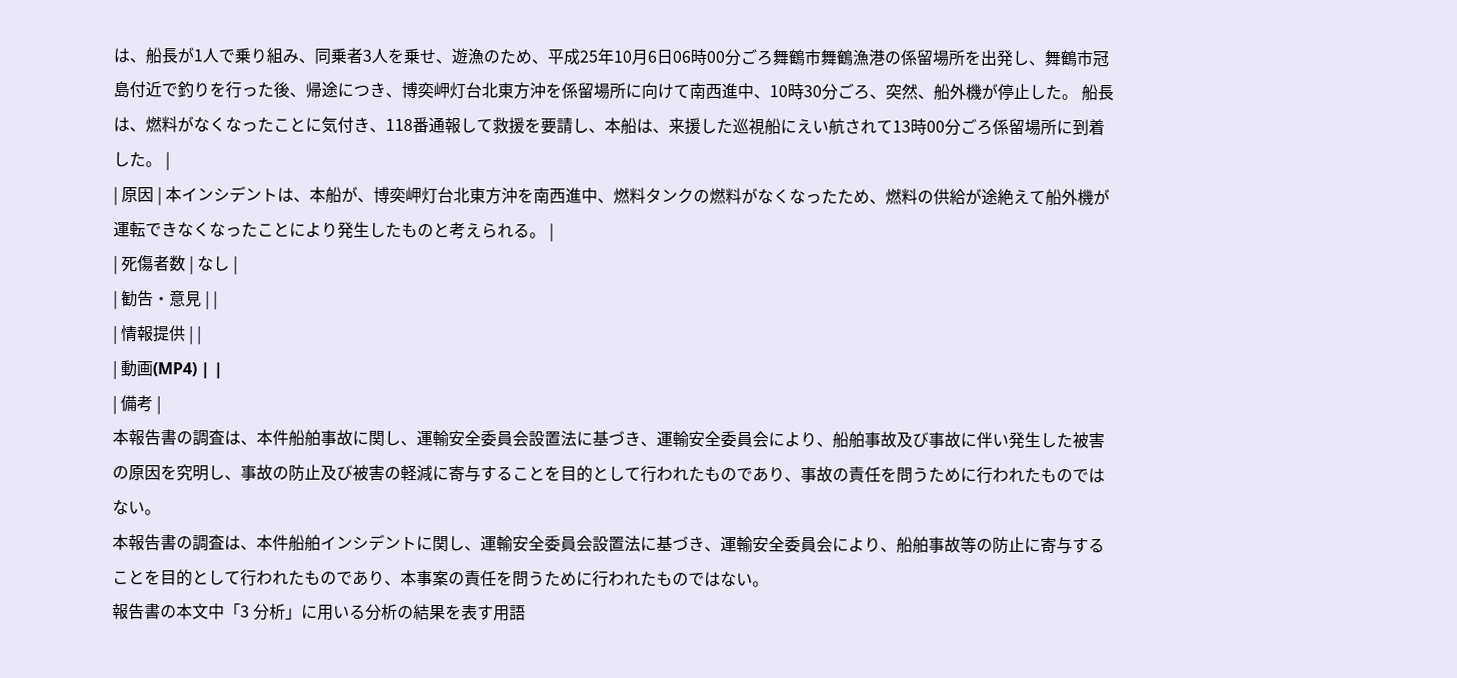は、船長が1人で乗り組み、同乗者3人を乗せ、遊漁のため、平成25年10月6日06時00分ごろ舞鶴市舞鶴漁港の係留場所を出発し、舞鶴市冠島付近で釣りを行った後、帰途につき、博奕岬灯台北東方沖を係留場所に向けて南西進中、10時30分ごろ、突然、船外機が停止した。 船長は、燃料がなくなったことに気付き、118番通報して救援を要請し、本船は、来援した巡視船にえい航されて13時00分ごろ係留場所に到着した。 |
| 原因 | 本インシデントは、本船が、博奕岬灯台北東方沖を南西進中、燃料タンクの燃料がなくなったため、燃料の供給が途絶えて船外機が運転できなくなったことにより発生したものと考えられる。 |
| 死傷者数 | なし |
| 勧告・意見 | |
| 情報提供 | |
| 動画(MP4) | |
| 備考 |
本報告書の調査は、本件船舶事故に関し、運輸安全委員会設置法に基づき、運輸安全委員会により、船舶事故及び事故に伴い発生した被害の原因を究明し、事故の防止及び被害の軽減に寄与することを目的として行われたものであり、事故の責任を問うために行われたものではない。
本報告書の調査は、本件船舶インシデントに関し、運輸安全委員会設置法に基づき、運輸安全委員会により、船舶事故等の防止に寄与することを目的として行われたものであり、本事案の責任を問うために行われたものではない。
報告書の本文中「3 分析」に用いる分析の結果を表す用語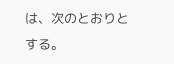は、次のとおりとする。